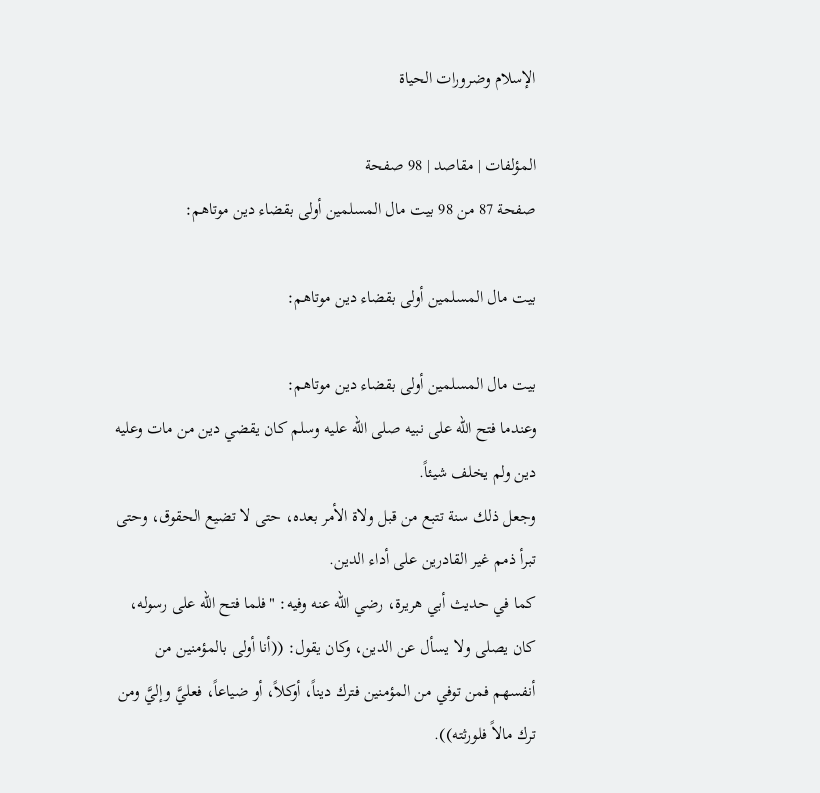الإسلام وضرورات الحياة

المؤلفات | مقاصد | 98 صفحة
صفحة 87 من 98 بيت مال المسلمين أولى بقضاء دين موتاهم:

بيت مال المسلمين أولى بقضاء دين موتاهم:

بيت مال المسلمين أولى بقضاء دين موتاهم:
وعندما فتح الله على نبيه صلى الله عليه وسلم كان يقضي دين من مات وعليه دين ولم يخلف شيئاً.
وجعل ذلك سنة تتبع من قبل ولاة الأمر بعده، حتى لا تضيع الحقوق، وحتى تبرأ ذمم غير القادرين على أداء الدين.
كما في حديث أبي هريرة، رضي الله عنه وفيه: "فلما فتح الله على رسوله، كان يصلى ولا يسأل عن الدين، وكان يقول: ((أنا أولى بالمؤمنين من أنفسهم فمن توفي من المؤمنين فترك ديناً، أوكلاً، أو ضياعاً، فعليَّ وإليَّ ومن ترك مالاً فلورثته)).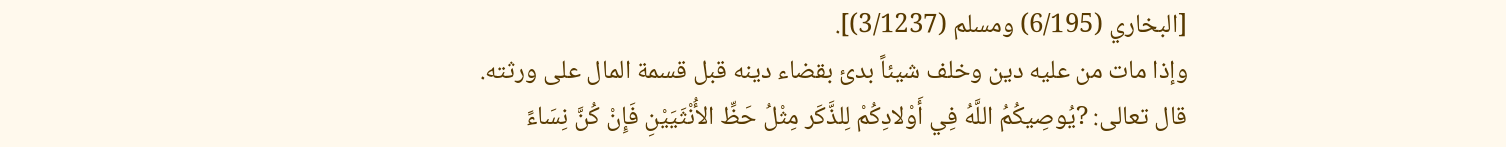[البخاري (6/195) ومسلم (3/1237)].
وإذا مات من عليه دين وخلف شيئاً بدئ بقضاء دينه قبل قسمة المال على ورثته.
قال تعالى: ?يُوصِيكُمُ اللَّهُ فِي أَوْلادِكُمْ لِلذَّكَر مِثْلُ حَظِّ الأُنْثَيَيْنِ فَإِنْ كُنَّ نِسَاءً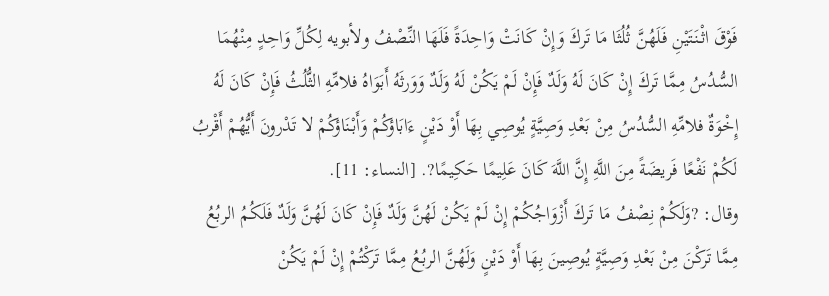فَوْقَ اثْنَتَيْنِ فَلَهُنَّ ثُلُثَا مَا تَركَ وَإِنْ كَانَتْ وَاحِدَةً فَلَهَا النِّصْفُ ولأبويه لِكُلِّ وَاحِدٍ مِنْهُمَا السُّدُسُ مِمَّا تَركَ إِنْ كَانَ لَهُ وَلَدٌ فَإِنْ لَمْ يَكُنْ لَهُ وَلَدٌ وَوَرثَهُ أَبَوَاهُ فلامِّهِ الثُّلُثُ فَإِنْ كَانَ لَهُ إِخْوَةٌ فلامِّهِ السُّدُسُ مِنْ بَعْدِ وَصِيَّةٍ يُوصِي بِهَا أَوْ دَيْنٍ ءَابَاؤكُمْ وَأَبْنَاؤكُمْ لا تَدْرونَ أَيُّهُمْ أَقْربُ لَكُمْ نَفْعًا فَريضَةً مِنَ اللَّهِ إِنَّ اللَّهَ كَانَ عَلِيمًا حَكِيمًا?. [النساء: 11].
وقال: ?وَلَكُمْ نِصْفُ مَا تَركَ أَزْوَاجُكُمْ إِنْ لَمْ يَكُنْ لَهُنَّ وَلَدٌ فَإِنْ كَانَ لَهُنَّ وَلَدٌ فَلَكُمُ الربُعُ مِمَّا تَركْنَ مِنْ بَعْدِ وَصِيَّةٍ يُوصِينَ بِهَا أَوْ دَيْنٍ وَلَهُنَّ الربُعُ مِمَّا تَركْتُمْ إِنْ لَمْ يَكُنْ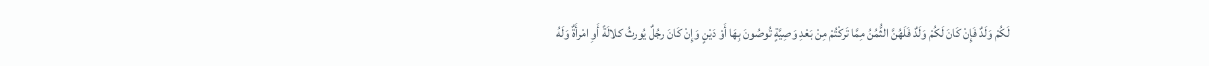لَكُمْ وَلَدٌ فَإِنْ كَانَ لَكُمْ وَلَدٌ فَلَهُنَّ الثُّمُنُ مِمَّا تَركْتُمْ مِنْ بَعْدِ وَصِيَّةٍ تُوصُونَ بِهَا أَوْ دَيْنٍ وَإِنْ كَانَ رجُلٌ يُورثُ كلالَةً أَوِ امْرأَةٌ وَلَهُ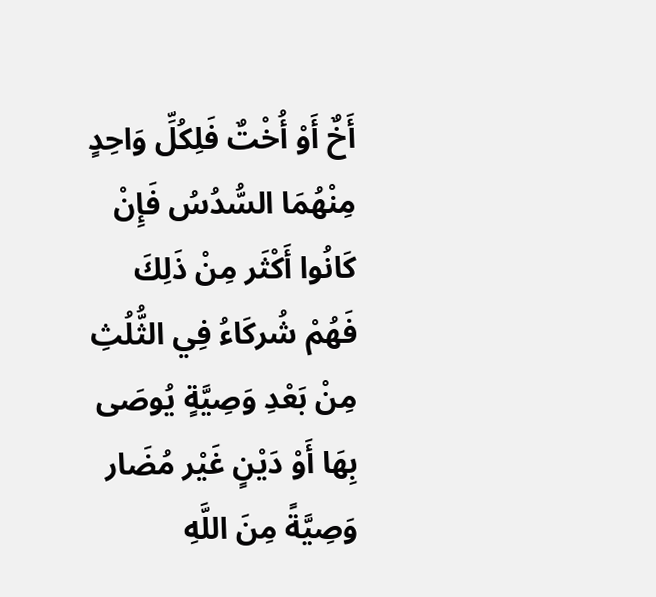أَخٌ أَوْ أُخْتٌ فَلِكُلِّ وَاحِدٍ مِنْهُمَا السُّدُسُ فَإِنْ كَانُوا أَكْثَر مِنْ ذَلِكَ فَهُمْ شُركَاءُ فِي الثُّلُثِ مِنْ بَعْدِ وَصِيَّةٍ يُوصَى بِهَا أَوْ دَيْنٍ غَيْر مُضَار وَصِيَّةً مِنَ اللَّهِ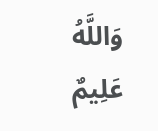وَاللَّهُ عَلِيمٌ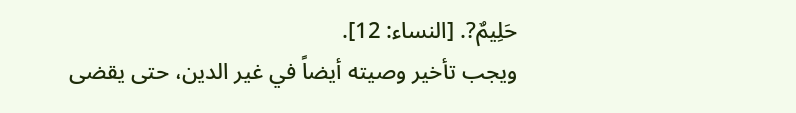حَلِيمٌ?. [النساء: 12].
ويجب تأخير وصيته أيضاً في غير الدين، حتى يقضى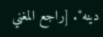دينه". [راجع المغني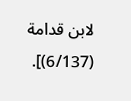لابن قدامة (6/137)].